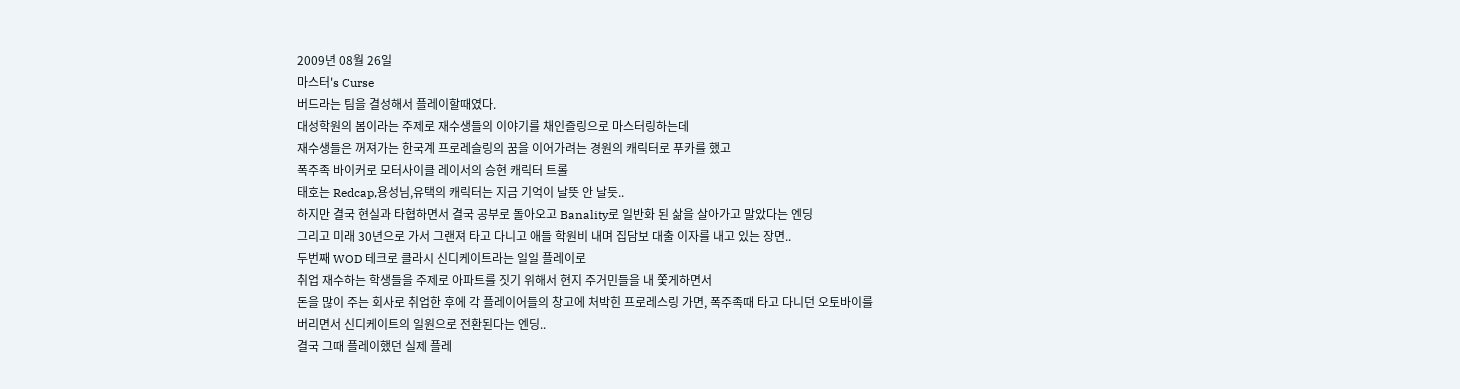2009년 08월 26일
마스터's Curse
버드라는 팀을 결성해서 플레이할때였다.
대성학원의 봄이라는 주제로 재수생들의 이야기를 채인즐링으로 마스터링하는데
재수생들은 꺼져가는 한국계 프로레슬링의 꿈을 이어가려는 경원의 캐릭터로 푸카를 했고
폭주족 바이커로 모터사이클 레이서의 승현 캐릭터 트롤
태호는 Redcap,용성님,유택의 캐릭터는 지금 기억이 날뜻 안 날듯..
하지만 결국 현실과 타협하면서 결국 공부로 돌아오고 Banality로 일반화 된 삶을 살아가고 말았다는 엔딩
그리고 미래 30년으로 가서 그랜져 타고 다니고 애들 학원비 내며 집담보 대출 이자를 내고 있는 장면..
두번째 WOD 테크로 클라시 신디케이트라는 일일 플레이로
취업 재수하는 학생들을 주제로 아파트를 짓기 위해서 현지 주거민들을 내 쫓게하면서
돈을 많이 주는 회사로 취업한 후에 각 플레이어들의 창고에 처박힌 프로레스링 가면, 폭주족때 타고 다니던 오토바이를
버리면서 신디케이트의 일원으로 전환된다는 엔딩..
결국 그때 플레이했던 실제 플레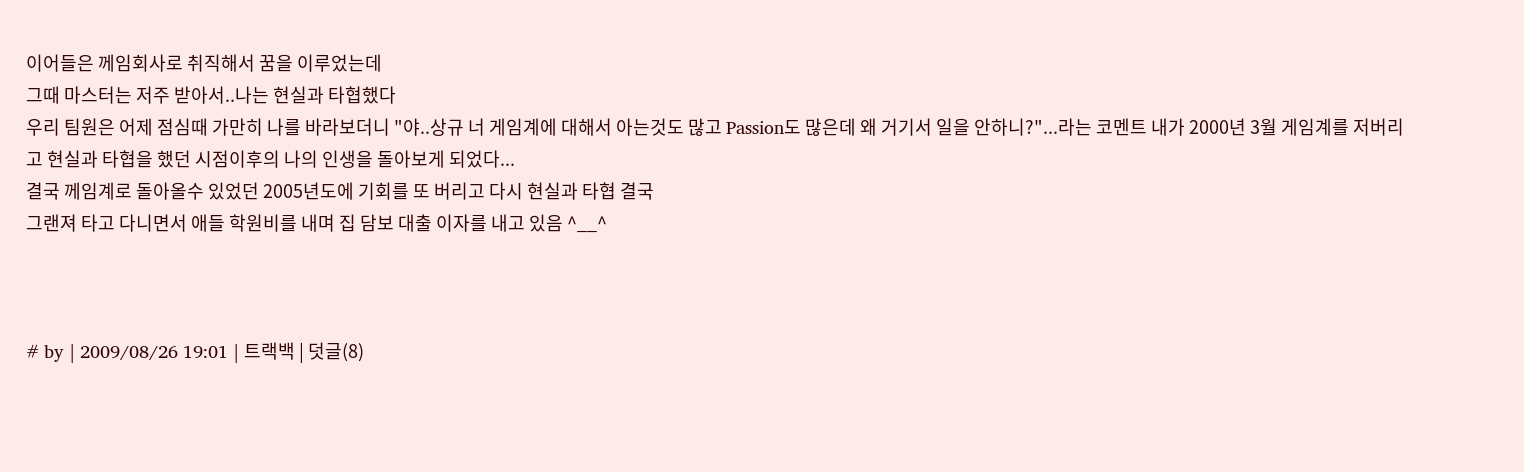이어들은 께임회사로 취직해서 꿈을 이루었는데
그때 마스터는 저주 받아서..나는 현실과 타협했다
우리 팀원은 어제 점심때 가만히 나를 바라보더니 "야..상규 너 게임계에 대해서 아는것도 많고 Passion도 많은데 왜 거기서 일을 안하니?"...라는 코멘트 내가 2000년 3월 게임계를 저버리고 현실과 타협을 했던 시점이후의 나의 인생을 돌아보게 되었다...
결국 께임계로 돌아올수 있었던 2005년도에 기회를 또 버리고 다시 현실과 타협 결국
그랜져 타고 다니면서 애들 학원비를 내며 집 담보 대출 이자를 내고 있음 ^__^



# by | 2009/08/26 19:01 | 트랙백 | 덧글(8)